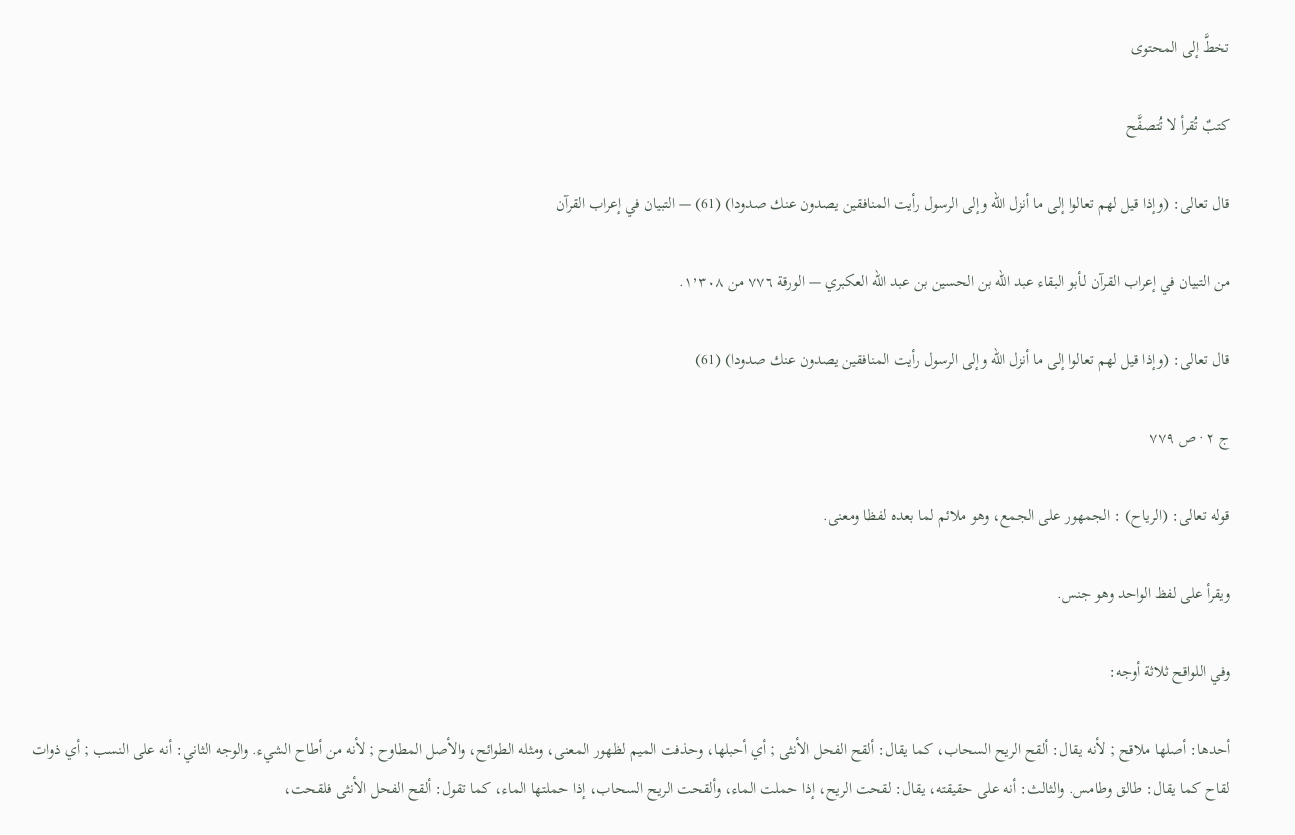تخطَّ إلى المحتوى

كتبٌ تُقرأ لا تُتصفَّح

قال تعالى: (وإذا قيل لهم تعالوا إلى ما أنزل الله وإلى الرسول رأيت المنافقين يصدون عنك صدودا) (61) — التبيان في إعراب القرآن

من التبيان في إعراب القرآن لـأبو البقاء عبد الله بن الحسين بن عبد الله العكبري — الورقة ٧٧٦ من ١٬٣٠٨.

قال تعالى: (وإذا قيل لهم تعالوا إلى ما أنزل الله وإلى الرسول رأيت المنافقين يصدون عنك صدودا) (61)

ج ٢ · ص ٧٧٩

قوله تعالى: (الرياح) : الجمهور على الجمع، وهو ملائم لما بعده لفظا ومعنى.

ويقرأ على لفظ الواحد وهو جنس.

وفي اللواقح ثلاثة أوجه:

أحدها: أصلها ملاقح ; لأنه يقال: ألقح الريح السحاب، كما يقال: ألقح الفحل الأنثى ; أي أحبلها، وحذفت الميم لظهور المعنى، ومثله الطوائح، والأصل المطاوح ; لأنه من أطاح الشيء. والوجه الثاني: أنه على النسب ; أي ذوات لقاح كما يقال: طالق وطامس. والثالث: أنه على حقيقته، يقال: لقحت الريح، إذا حملت الماء، وألقحت الريح السحاب، إذا حملتها الماء، كما تقول: ألقح الفحل الأنثى فلقحت،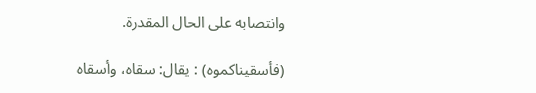وانتصابه على الحال المقدرة.

(فأسقيناكموه) : يقال: سقاه، وأسقاه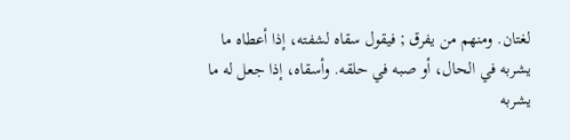لغتان. ومنهم من يفرق ; فيقول سقاه لشفته، إذا أعطاه ما يشربه في الحال، أو صبه في حلقه. وأسقاه، إذا جعل له ما يشربه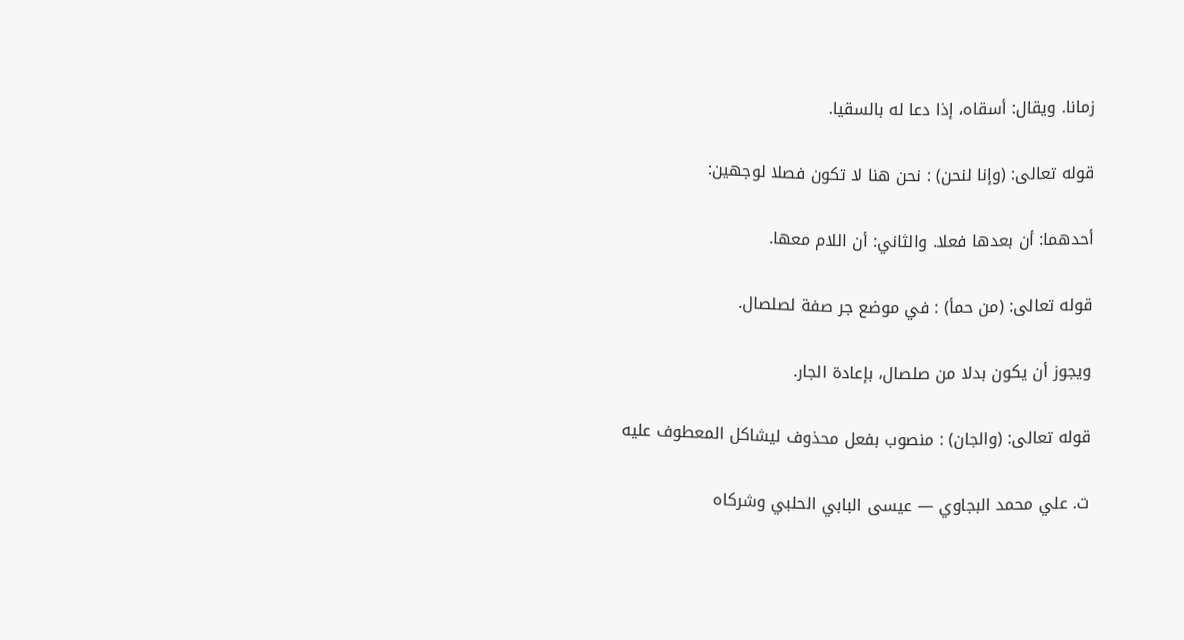زمانا. ويقال: أسقاه، إذا دعا له بالسقيا.

قوله تعالى: (وإنا لنحن) : نحن هنا لا تكون فصلا لوجهين:

أحدهما: أن بعدها فعلا. والثاني: أن اللام معها.

قوله تعالى: (من حمأ) : في موضع جر صفة لصلصال.

ويجوز أن يكون بدلا من صلصال، بإعادة الجار.

قوله تعالى: (والجان) : منصوب بفعل محذوف ليشاكل المعطوف عليه

ت. علي محمد البجاوي — عيسى البابي الحلبي وشركاه